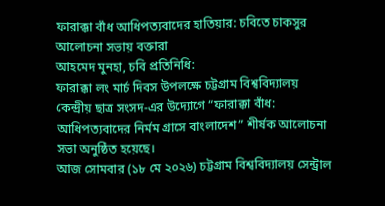ফারাক্কা বাঁধ আধিপত্যবাদের হাতিয়ার: চবিতে চাকসুর আলোচনা সভায় বক্তারা
আহমেদ মুনহা, চবি প্রতিনিধি:
ফারাক্কা লং মার্চ দিবস উপলক্ষে চট্টগ্রাম বিশ্ববিদ্যালয় কেন্দ্রীয় ছাত্র সংসদ-এর উদ্যোগে “ফারাক্কা বাঁধ: আধিপত্যবাদের নির্মম গ্রাসে বাংলাদেশ” শীর্ষক আলোচনা সভা অনুষ্ঠিত হয়েছে।
আজ সোমবার (১৮ মে ২০২৬) চট্টগ্রাম বিশ্ববিদ্যালয় সেন্ট্রাল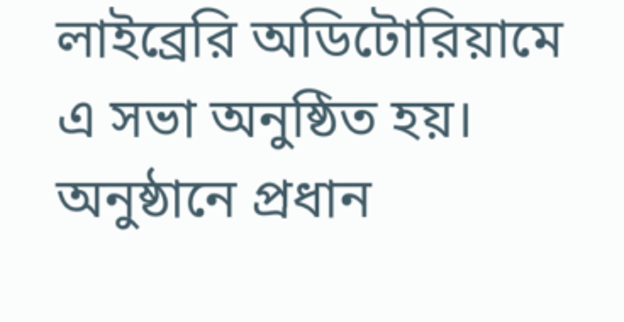লাইব্রেরি অডিটোরিয়ামে এ সভা অনুষ্ঠিত হয়।
অনুষ্ঠানে প্রধান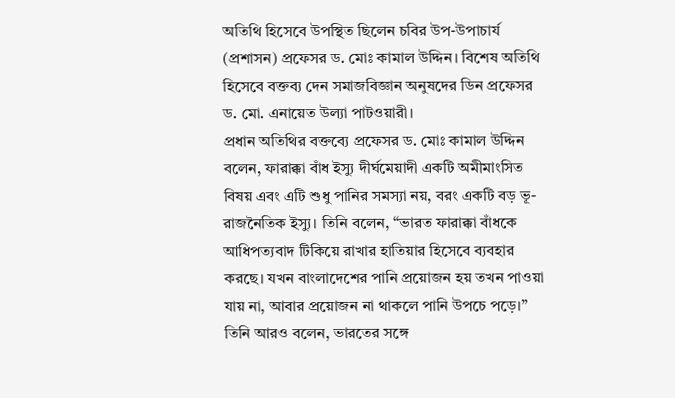অতিথি হিসেবে উপস্থিত ছিলেন চবির উপ-উপাচার্য (প্রশাসন) প্রফেসর ড. মোঃ কামাল উদ্দিন। বিশেষ অতিথি হিসেবে বক্তব্য দেন সমাজবিজ্ঞান অনুষদের ডিন প্রফেসর ড. মো. এনায়েত উল্যা পাটওয়ারী।
প্রধান অতিথির বক্তব্যে প্রফেসর ড. মোঃ কামাল উদ্দিন বলেন, ফারাক্কা বাঁধ ইস্যু দীর্ঘমেয়াদী একটি অমীমাংসিত বিষয় এবং এটি শুধু পানির সমস্যা নয়, বরং একটি বড় ভূ-রাজনৈতিক ইস্যু। তিনি বলেন, “ভারত ফারাক্কা বাঁধকে আধিপত্যবাদ টিকিয়ে রাখার হাতিয়ার হিসেবে ব্যবহার করছে। যখন বাংলাদেশের পানি প্রয়োজন হয় তখন পাওয়া যায় না, আবার প্রয়োজন না থাকলে পানি উপচে পড়ে।”
তিনি আরও বলেন, ভারতের সঙ্গে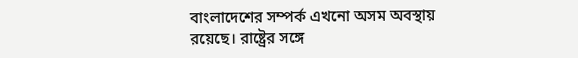বাংলাদেশের সম্পর্ক এখনো অসম অবস্থায় রয়েছে। রাষ্ট্রের সঙ্গে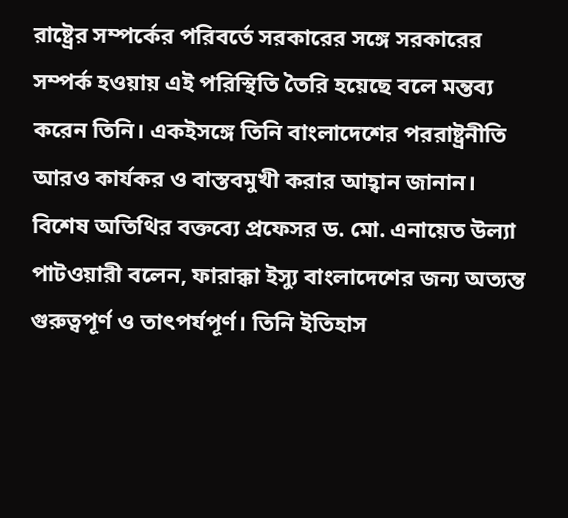রাষ্ট্রের সম্পর্কের পরিবর্তে সরকারের সঙ্গে সরকারের সম্পর্ক হওয়ায় এই পরিস্থিতি তৈরি হয়েছে বলে মন্তব্য করেন তিনি। একইসঙ্গে তিনি বাংলাদেশের পররাষ্ট্রনীতি আরও কার্যকর ও বাস্তবমুখী করার আহ্বান জানান।
বিশেষ অতিথির বক্তব্যে প্রফেসর ড. মো. এনায়েত উল্যা পাটওয়ারী বলেন, ফারাক্কা ইস্যু বাংলাদেশের জন্য অত্যন্ত গুরুত্বপূর্ণ ও তাৎপর্যপূর্ণ। তিনি ইতিহাস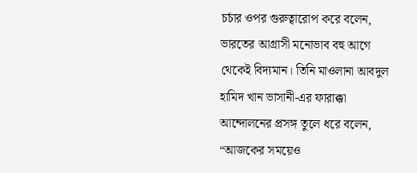চর্চার ওপর গুরুত্বারোপ করে বলেন, ভারতের আগ্রাসী মনোভাব বহু আগে থেকেই বিদ্যমান। তিনি মাওলানা আবদুল হামিদ খান ভাসানী-এর ফারাক্কা আন্দোলনের প্রসঙ্গ তুলে ধরে বলেন, “আজকের সময়েও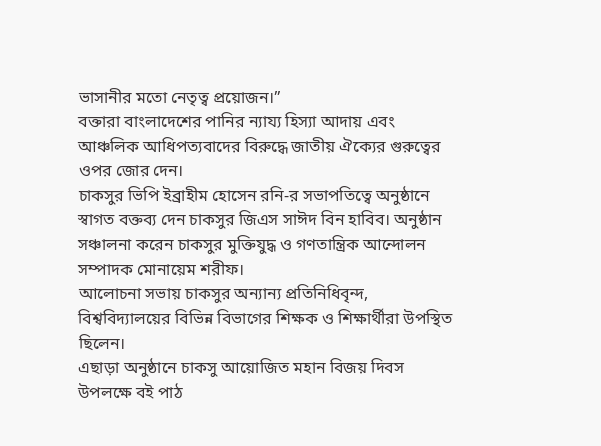ভাসানীর মতো নেতৃত্ব প্রয়োজন।”
বক্তারা বাংলাদেশের পানির ন্যায্য হিস্যা আদায় এবং আঞ্চলিক আধিপত্যবাদের বিরুদ্ধে জাতীয় ঐক্যের গুরুত্বের ওপর জোর দেন।
চাকসুর ভিপি ইব্রাহীম হোসেন রনি-র সভাপতিত্বে অনুষ্ঠানে স্বাগত বক্তব্য দেন চাকসুর জিএস সাঈদ বিন হাবিব। অনুষ্ঠান সঞ্চালনা করেন চাকসুর মুক্তিযুদ্ধ ও গণতান্ত্রিক আন্দোলন সম্পাদক মোনায়েম শরীফ।
আলোচনা সভায় চাকসুর অন্যান্য প্রতিনিধিবৃন্দ, বিশ্ববিদ্যালয়ের বিভিন্ন বিভাগের শিক্ষক ও শিক্ষার্থীরা উপস্থিত ছিলেন।
এছাড়া অনুষ্ঠানে চাকসু আয়োজিত মহান বিজয় দিবস উপলক্ষে বই পাঠ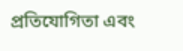প্রতিযোগিতা এবং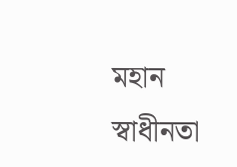মহান স্বাধীনতা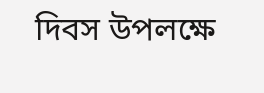দিবস উপলক্ষে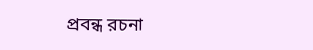প্রবন্ধ রচনা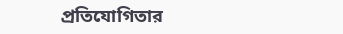প্রতিযোগিতার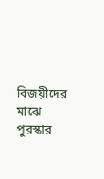বিজয়ীদের মাঝে পুরস্কার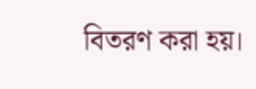বিতরণ করা হয়।